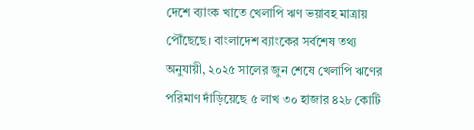দেশে ব্যাংক খাতে খেলাপি ঋণ ভয়াবহ মাত্রায় পৌঁছেছে। বাংলাদেশ ব্যাংকের সর্বশেষ তথ্য অনুযায়ী, ২০২৫ সালের জুন শেষে খেলাপি ঋণের পরিমাণ দাঁড়িয়েছে ৫ লাখ ৩০ হাজার ৪২৮ কোটি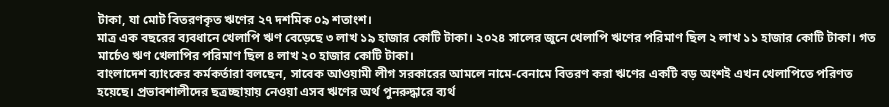টাকা, যা মোট বিতরণকৃত ঋণের ২৭ দশমিক ০৯ শতাংশ।
মাত্র এক বছরের ব্যবধানে খেলাপি ঋণ বেড়েছে ৩ লাখ ১৯ হাজার কোটি টাকা। ২০২৪ সালের জুনে খেলাপি ঋণের পরিমাণ ছিল ২ লাখ ১১ হাজার কোটি টাকা। গত মার্চেও ঋণ খেলাপির পরিমাণ ছিল ৪ লাখ ২০ হাজার কোটি টাকা।
বাংলাদেশ ব্যাংকের কর্মকর্তারা বলছেন, সাবেক আওয়ামী লীগ সরকারের আমলে নামে-বেনামে বিতরণ করা ঋণের একটি বড় অংশই এখন খেলাপিতে পরিণত হয়েছে। প্রভাবশালীদের ছত্রচ্ছায়ায় নেওয়া এসব ঋণের অর্থ পুনরুদ্ধারে ব্যর্থ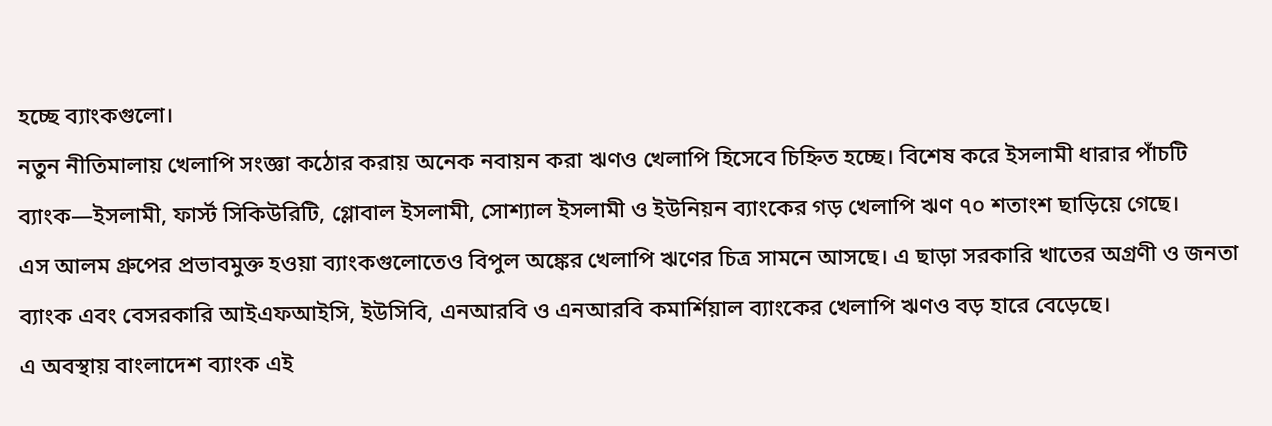হচ্ছে ব্যাংকগুলো।
নতুন নীতিমালায় খেলাপি সংজ্ঞা কঠোর করায় অনেক নবায়ন করা ঋণও খেলাপি হিসেবে চিহ্নিত হচ্ছে। বিশেষ করে ইসলামী ধারার পাঁচটি ব্যাংক—ইসলামী, ফার্স্ট সিকিউরিটি, গ্লোবাল ইসলামী, সোশ্যাল ইসলামী ও ইউনিয়ন ব্যাংকের গড় খেলাপি ঋণ ৭০ শতাংশ ছাড়িয়ে গেছে।
এস আলম গ্রুপের প্রভাবমুক্ত হওয়া ব্যাংকগুলোতেও বিপুল অঙ্কের খেলাপি ঋণের চিত্র সামনে আসছে। এ ছাড়া সরকারি খাতের অগ্রণী ও জনতা ব্যাংক এবং বেসরকারি আইএফআইসি, ইউসিবি, এনআরবি ও এনআরবি কমার্শিয়াল ব্যাংকের খেলাপি ঋণও বড় হারে বেড়েছে।
এ অবস্থায় বাংলাদেশ ব্যাংক এই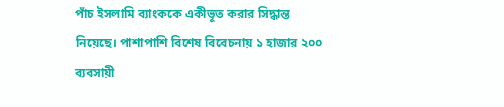পাঁচ ইসলামি ব্যাংককে একীভূত করার সিদ্ধান্ত নিয়েছে। পাশাপাশি বিশেষ বিবেচনায় ১ হাজার ২০০ ব্যবসায়ী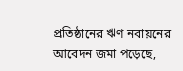প্রতিষ্ঠানের ঋণ নবায়নের আবেদন জমা পড়েছে,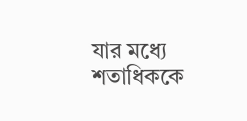যার মধ্যে শতাধিককে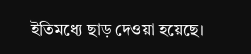ইতিমধ্যে ছাড় দেওয়া হয়েছে।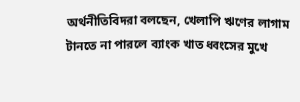অর্থনীতিবিদরা বলছেন, খেলাপি ঋণের লাগাম টানতে না পারলে ব্যাংক খাত ধ্বংসের মুখে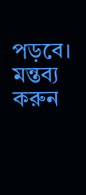পড়বে।
মন্তব্য করুন